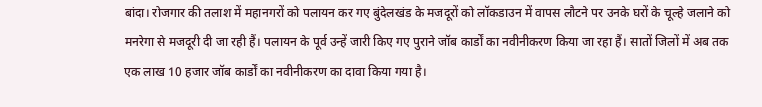बांदा। रोजगार की तलाश में महानगरों को पलायन कर गए बुंदेलखंड के मजदूरों को लॉकडाउन में वापस लौटने पर उनके घरों के चूल्हे जलाने को मनरेगा से मजदूरी दी जा रही हैं। पलायन के पूर्व उन्हें जारी किए गए पुराने जॉब कार्डों का नवीनीकरण किया जा रहा हैं। सातों जिलों में अब तक एक लाख 10 हजार जॉब कार्डों का नवीनीकरण का दावा किया गया है।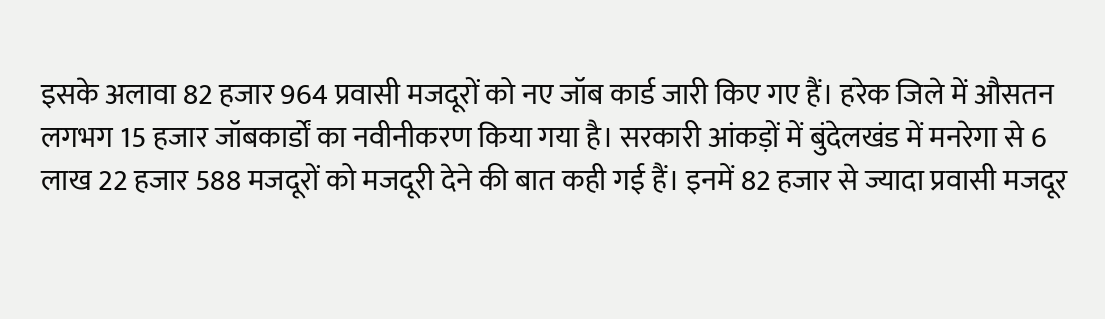इसके अलावा 82 हजार 964 प्रवासी मजदूरों को नए जॉब कार्ड जारी किए गए हैं। हरेक जिले में औसतन लगभग 15 हजार जॉबकार्डों का नवीनीकरण किया गया है। सरकारी आंकड़ों में बुंदेलखंड में मनरेगा से 6 लाख 22 हजार 588 मजदूरों को मजदूरी देने की बात कही गई हैं। इनमें 82 हजार से ज्यादा प्रवासी मजदूर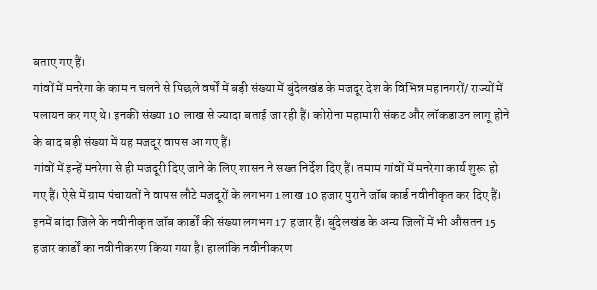बताए गए हैं।
गांवों में मनरेगा के काम न चलने से पिछले वर्षों में बड़ी संख्या में बुंदेलखंड के मजदूर देश के विभिन्न महानगरों/ राज्यों में पलायन कर गए थे। इनकी संख्या 10 लाख से ज्यादा बताई जा रही हैं। कोरोना महामारी संकट और लॉकडाउन लागू होने के बाद बड़ी संख्या में यह मजदूर वापस आ गए हैं।
गांवों में इन्हें मनरेगा से ही मजदूरी दिए जाने के लिए शासन ने सख्त निर्देश दिए हैं। तमाम गांवों में मनरेगा कार्य शुरू हो गए हैं। ऐसे में ग्राम पंचायतों ने वापस लौटे मजदूरों के लगभग 1 लाख 10 हजार पुराने जॉब कार्ड नवीनीकृत कर दिए हैं।
इनमें बांदा जिले के नवीनीकृत जॉब कार्डों की संख्या लगभग 17 हजार हैं। बुंदेलखंड के अन्य जिलों में भी औसतन 15 हजार कार्डों का नवीनीकरण किया गया है। हालांकि नवीनीकरण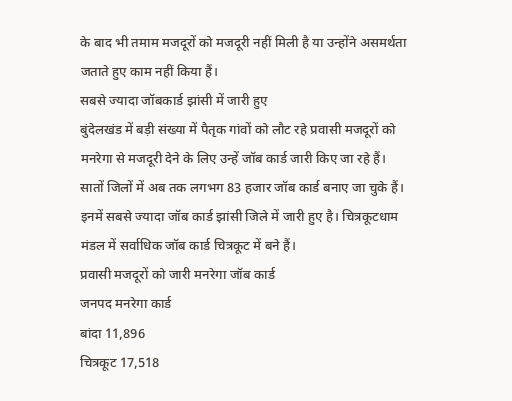के बाद भी तमाम मजदूरों को मजदूरी नहीं मिली है या उन्होंने असमर्थता जताते हुए काम नहीं किया हैं।
सबसे ज्यादा जॉबकार्ड झांसी में जारी हुए
बुंदेलखंड में बड़ी संख्या में पैतृक गांवों को लौट रहे प्रवासी मजदूरों को मनरेगा से मजदूरी देने के लिए उन्हें जॉब कार्ड जारी किए जा रहे हैं। सातों जिलों में अब तक लगभग 83 हजार जॉब कार्ड बनाए जा चुके हैं। इनमें सबसे ज्यादा जॉब कार्ड झांसी जिले में जारी हुए है। चित्रकूटधाम मंडल में सर्वाधिक जॉब कार्ड चित्रकूट में बने हैं।
प्रवासी मजदूरों को जारी मनरेगा जॉब कार्ड
जनपद मनरेगा कार्ड
बांदा 11,896
चित्रकूट 17,518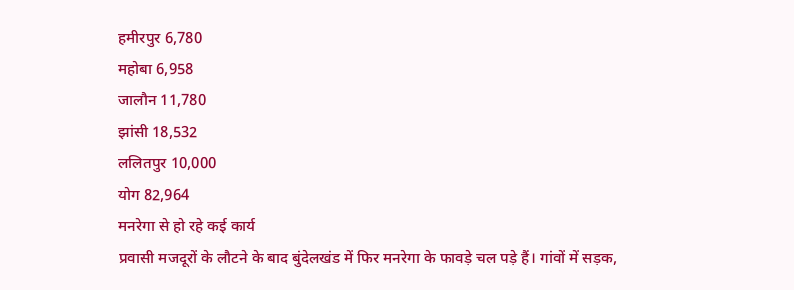हमीरपुर 6,780
महोबा 6,958
जालौन 11,780
झांसी 18,532
ललितपुर 10,000
योग 82,964
मनरेगा से हो रहे कई कार्य
प्रवासी मजदूरों के लौटने के बाद बुंदेलखंड में फिर मनरेगा के फावड़े चल पड़े हैं। गांवों में सड़क,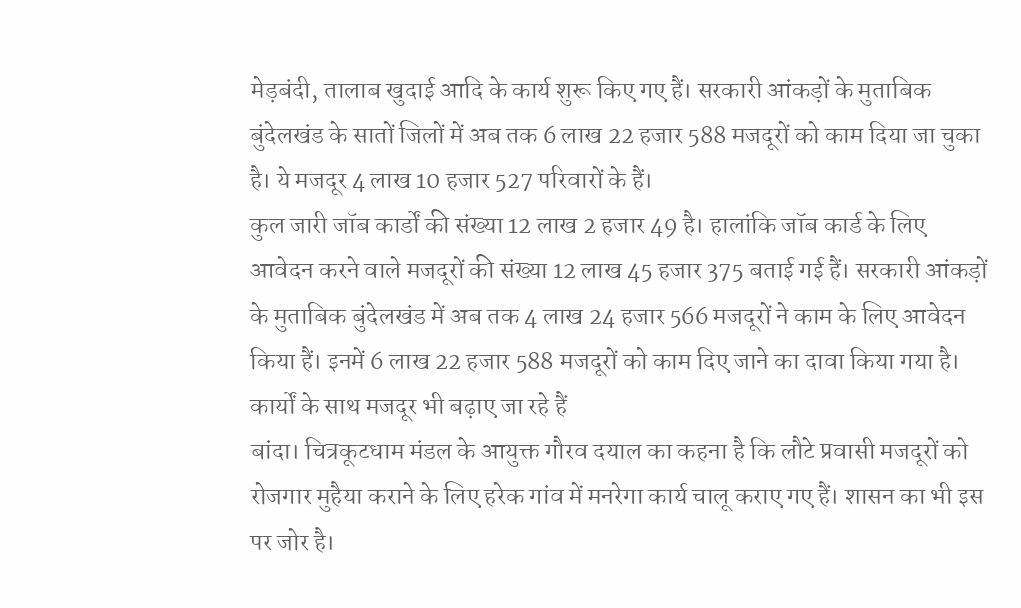मेड़बंदी, तालाब खुदाई आदि के कार्य शुरू किए गए हैं। सरकारी आंकड़ों के मुताबिक बुंदेलखंड के सातों जिलों में अब तक 6 लाख 22 हजार 588 मजदूरों को काम दिया जा चुका है। ये मजदूर 4 लाख 10 हजार 527 परिवारों के हैं।
कुल जारी जॉब कार्डों की संख्या 12 लाख 2 हजार 49 है। हालांकि जॉब कार्ड के लिए आवेदन करने वाले मजदूरों की संख्या 12 लाख 45 हजार 375 बताई गई हैं। सरकारी आंकड़ों के मुताबिक बुंदेलखंड में अब तक 4 लाख 24 हजार 566 मजदूरों ने काम के लिए आवेदन किया हैं। इनमें 6 लाख 22 हजार 588 मजदूरों को काम दिए जाने का दावा किया गया है।
कार्यों के साथ मजदूर भी बढ़ाए जा रहे हैं
बांदा। चित्रकूटधाम मंडल के आयुक्त गौरव दयाल का कहना है कि लौटे प्रवासी मजदूरों को रोजगार मुहैया कराने के लिए हरेक गांव में मनरेगा कार्य चालू कराए गए हैं। शासन का भी इस पर जोर है।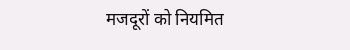मजदूरों को नियमित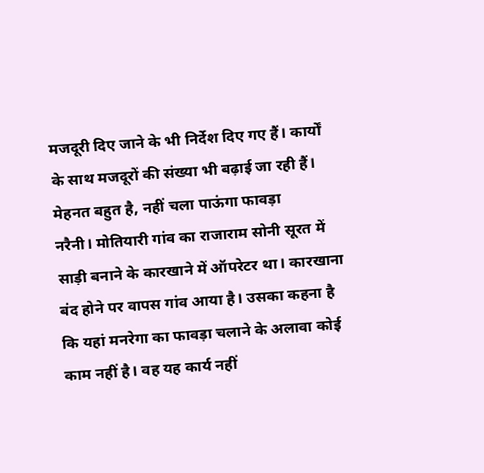मजदूरी दिए जाने के भी निर्देश दिए गए हैं। कार्यों के साथ मजदूरों की संख्या भी बढ़ाई जा रही हैं।
मेहनत बहुत है, नहीं चला पाऊंगा फावड़ा
नरैनी। मोतियारी गांव का राजाराम सोनी सूरत में साड़ी बनाने के कारखाने में ऑपरेटर था। कारखाना बंद होने पर वापस गांव आया है। उसका कहना है कि यहां मनरेगा का फावड़ा चलाने के अलावा कोई काम नहीं है। वह यह कार्य नहीं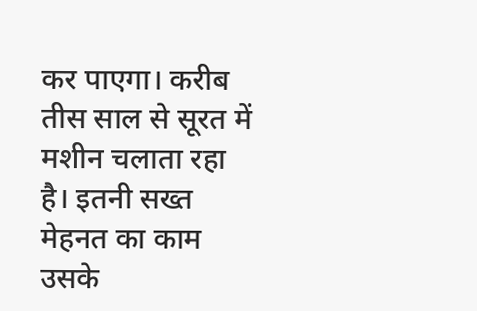कर पाएगा। करीब तीस साल से सूरत में मशीन चलाता रहा है। इतनी सख्त मेहनत का काम उसके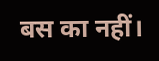बस का नहीं।